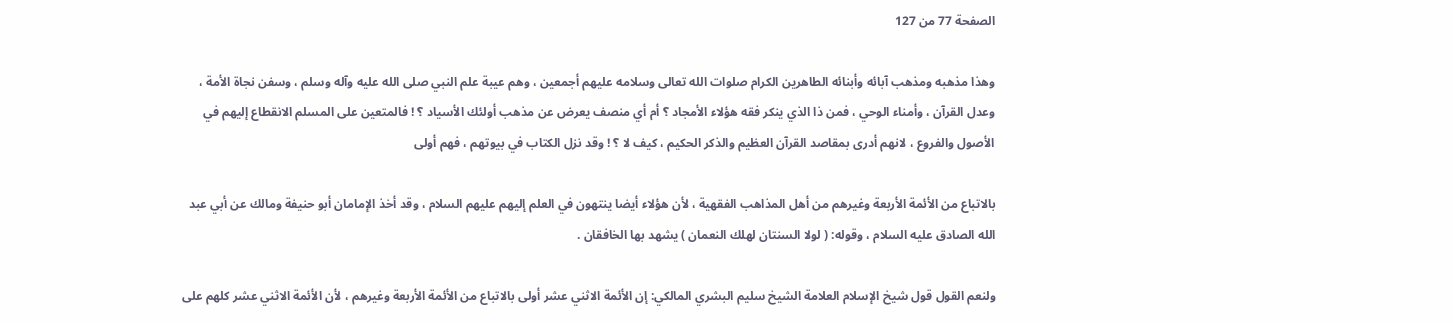الصفحة 77 من 127

وهذا مذهبه ومذهب آبائه وأبنائه الطاهرين الكرام صلوات الله تعالى وسلامه عليهم أجمعين ، وهم عيبة علم النبي صلى الله عليه وآله وسلم ، وسفن نجاة الأمة ، وعدل القرآن ، وأمناء الوحي ، فمن ذا الذي ينكر فقه هؤلاء الأمجاد ؟ أم أي منصف يعرض عن مذهب أولئك الأسياد ؟ ! فالمتعين على المسلم الانقطاع إليهم في الأصول والفروع ، لانهم أدرى بمقاصد القرآن العظيم والذكر الحكيم ، كيف لا ؟ ! وقد نزل الكتاب في بيوتهم ، فهم أولى

بالاتباع من الأئمة الأربعة وغيرهم من أهل المذاهب الفقهية ، لأن هؤلاء أيضا ينتهون في العلم إليهم عليهم السلام ، وقد أخذ الإمامان أبو حنيفة ومالك عن أبي عبد الله الصادق عليه السلام ، وقوله: ( لولا السنتان لهلك النعمان ) يشهد بها الخافقان .

ولنعم القول قول شيخ الإسلام العلامة الشيخ سليم البشري المالكي: إن الأئمة الاثني عشر أولى بالاتباع من الأئمة الأربعة وغيرهم ، لأن الأئمة الاثني عشر كلهم على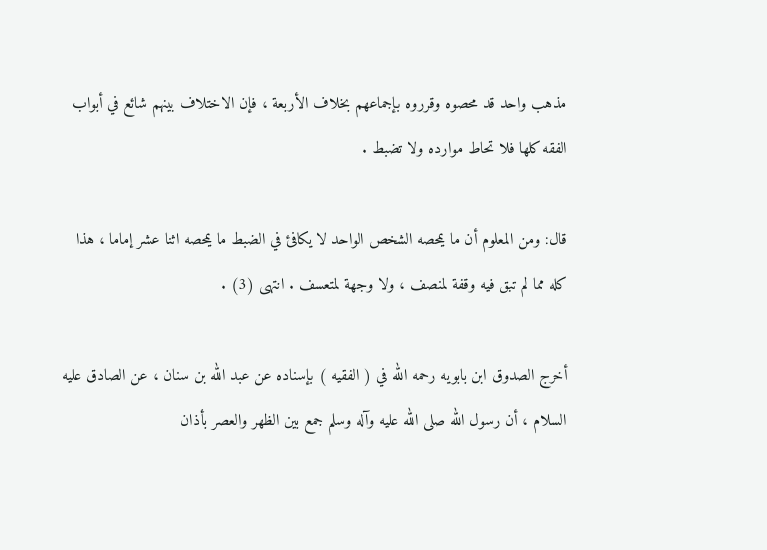مذهب واحد قد محصوه وقرروه بإجماعهم بخلاف الأربعة ، فإن الاختلاف بينهم شائع في أبواب الفقه كلها فلا تحاط موارده ولا تضبط .

قال: ومن المعلوم أن ما يمحصه الشخص الواحد لا يكافئ في الضبط ما يمحصه اثنا عشر إماما ، هذا كله مما لم تبق فيه وقفة لمنصف ، ولا وجهة لمتعسف . انتهى (3) .

أخرج الصدوق ابن بابويه رحمه الله في ( الفقيه ) بإسناده عن عبد الله بن سنان ، عن الصادق عليه السلام ، أن رسول الله صلى الله عليه وآله وسلم جمع بين الظهر والعصر بأذان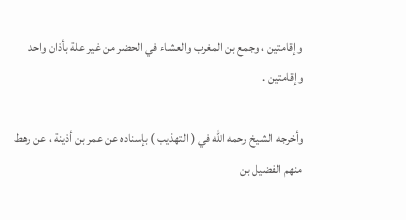وإقامتين ، وجمع بن المغرب والعشاء في الحضر من غير علة بأذان واحد وإقامتين .

وأخرجه الشيخ رحمه الله في ( التهذيب ) بإسناده عن عمر بن أذينة ، عن رهط منهم الفضيل بن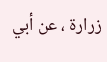زرارة ، عن أبي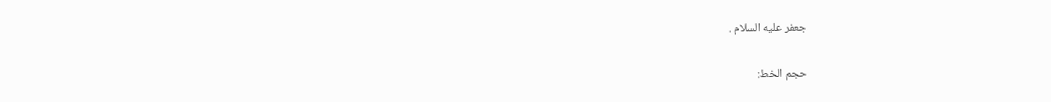جعفر عليه السلام .

حجم الخط: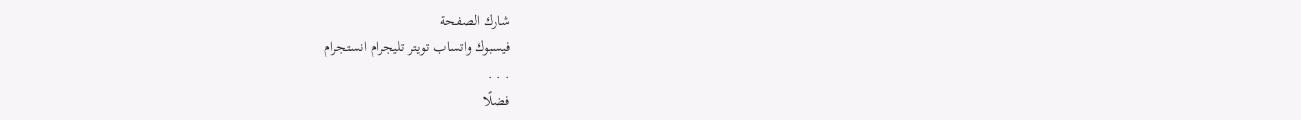شارك الصفحة
فيسبوك واتساب تويتر تليجرام انستجرام
. . .
فضلًا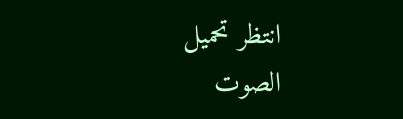انتظر تحميل الصوت